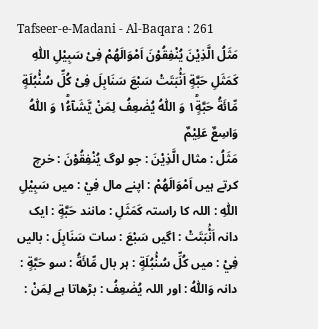Tafseer-e-Madani - Al-Baqara : 261
مَثَلُ الَّذِیْنَ یُنْفِقُوْنَ اَمْوَالَهُمْ فِیْ سَبِیْلِ اللّٰهِ كَمَثَلِ حَبَّةٍ اَنْۢبَتَتْ سَبْعَ سَنَابِلَ فِیْ كُلِّ سُنْۢبُلَةٍ مِّائَةُ حَبَّةٍ١ؕ وَ اللّٰهُ یُضٰعِفُ لِمَنْ یَّشَآءُ١ؕ وَ اللّٰهُ وَاسِعٌ عَلِیْمٌ
مَثَلُ : مثال الَّذِيْنَ : جو لوگ يُنْفِقُوْنَ : خرچ کرتے ہیں اَمْوَالَھُمْ : اپنے مال فِيْ : میں سَبِيْلِ اللّٰهِ : اللہ کا راستہ كَمَثَلِ : مانند حَبَّةٍ : ایک دانہ اَنْۢبَتَتْ : اگیں سَبْعَ : سات سَنَابِلَ : بالیں فِيْ : میں كُلِّ سُنْۢبُلَةٍ : ہر بال مِّائَةُ : سو حَبَّةٍ : دانہ وَاللّٰهُ : اور اللہ يُضٰعِفُ : بڑھاتا ہے لِمَنْ :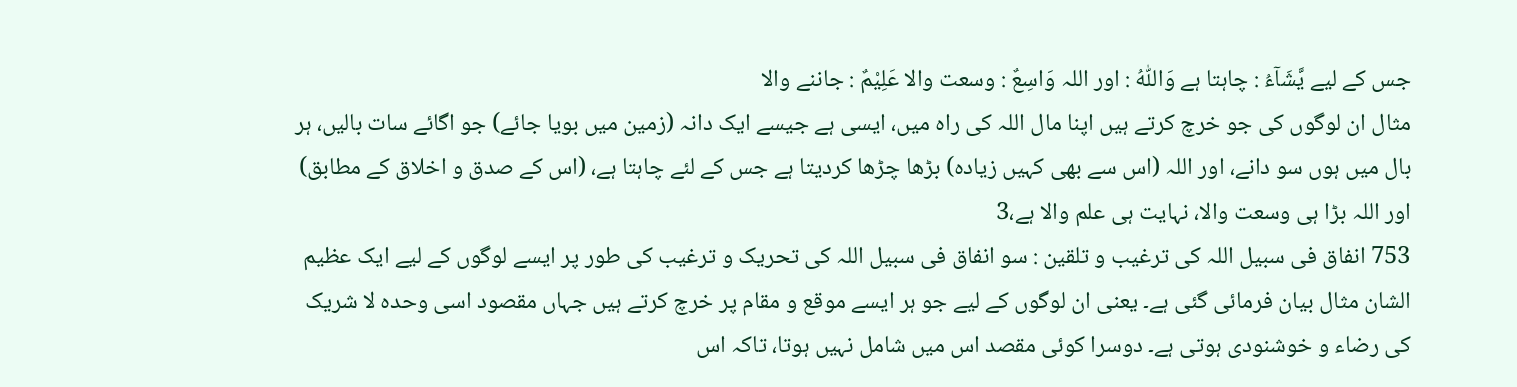جس کے لیے يَّشَآءُ : چاہتا ہے وَاللّٰهُ : اور اللہ وَاسِعٌ : وسعت والا عَلِيْمٌ : جاننے والا
مثال ان لوگوں کی جو خرچ کرتے ہیں اپنا مال اللہ کی راہ میں، ایسی ہے جیسے ایک دانہ (زمین میں بویا جائے) جو اگائے سات بالیں، ہر بال میں ہوں سو دانے، اور اللہ (اس سے بھی کہیں زیادہ) بڑھا چڑھا کردیتا ہے جس کے لئے چاہتا ہے، (اس کے صدق و اخلاق کے مطابق) اور اللہ بڑا ہی وسعت والا، نہایت ہی علم والا ہے،3
753 انفاق فی سبیل اللہ کی ترغیب و تلقین : سو انفاق فی سبیل اللہ کی تحریک و ترغیب کی طور پر ایسے لوگوں کے لیے ایک عظیم الشان مثال بیان فرمائی گئی ہے۔ یعنی ان لوگوں کے لیے جو ہر ایسے موقع و مقام پر خرچ کرتے ہیں جہاں مقصود اسی وحدہ لا شریک کی رضاء و خوشنودی ہوتی ہے۔ دوسرا کوئی مقصد اس میں شامل نہیں ہوتا، تاکہ اس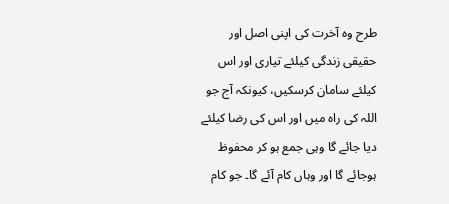طرح وہ آخرت کی اپنی اصل اور حقیقی زندگی کیلئے تیاری اور اس کیلئے سامان کرسکیں، کیونکہ آج جو اللہ کی راہ میں اور اس کی رضا کیلئے دیا جائے گا وہی جمع ہو کر محفوظ ہوجائے گا اور وہاں کام آئے گا۔ جو کام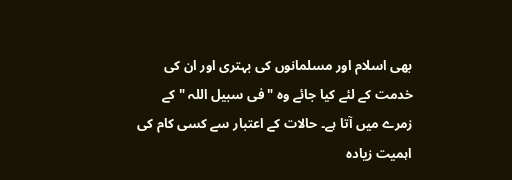بھی اسلام اور مسلمانوں کی بہتری اور ان کی خدمت کے لئے کیا جائے وہ " فی سبیل اللہ " کے زمرے میں آتا ہے۔ حالات کے اعتبار سے کسی کام کی اہمیت زیادہ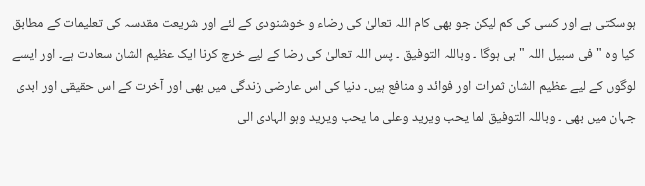ہوسکتی ہے اور کسی کی کم لیکن جو بھی کام اللہ تعالیٰ کی رضاء و خوشنودی کے لئے اور شریعت مقدسہ کی تعلیمات کے مطابق کیا وہ " فی سبیل اللہ " ہی ہوگا ۔ وباللہ التوفیق ۔ پس اللہ تعالیٰ کی رضا کے لیے خرچ کرنا ایک عظیم الشان سعادت ہے۔ اور ایسے لوگوں کے لیے عظیم الشان ثمرات اور فوائد و منافع ہیں۔ دنیا کی اس عارضی زندگی میں بھی اور آخرت کے اس حقیقی اور ابدی جہان میں بھی ۔ وباللہ التوفیق لما یحب ویرید وعلی ما یحب ویرید وہو الہادی الی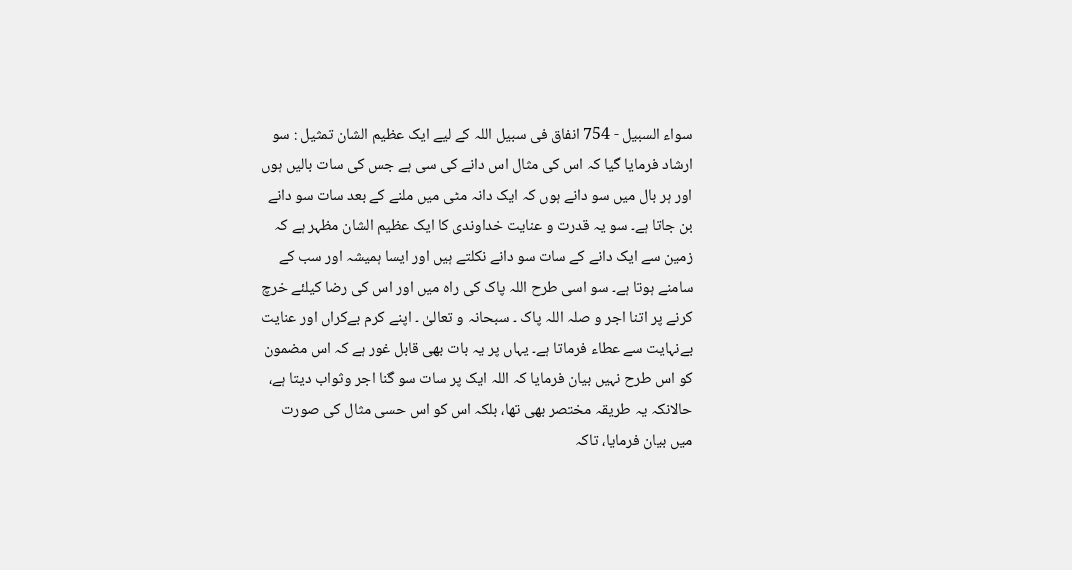سواء السبیل - 754 انفاق فی سبیل اللہ کے لیے ایک عظیم الشان تمثیل : سو ارشاد فرمایا گیا کہ اس کی مثال اس دانے کی سی ہے جس کی سات بالیں ہوں اور ہر بال میں سو دانے ہوں کہ ایک دانہ مٹی میں ملنے کے بعد سات سو دانے بن جاتا ہے۔ سو یہ قدرت و عنایت خداوندی کا ایک عظیم الشان مظہر ہے کہ زمین سے ایک دانے کے سات سو دانے نکلتے ہیں اور ایسا ہمیشہ اور سب کے سامنے ہوتا ہے۔ سو اسی طرح اللہ پاک کی راہ میں اور اس کی رضا کیلئے خرچ کرنے پر اتنا اجر و صلہ اللہ پاک ۔ سبحانہ و تعالیٰ ۔ اپنے کرم بےکراں اور عنایت بےنہایت سے عطاء فرماتا ہے۔ یہاں پر یہ بات بھی قابل غور ہے کہ اس مضمون کو اس طرح نہیں بیان فرمایا کہ اللہ ایک پر سات سو گنا اجر وثواب دیتا ہے، حالانکہ یہ طریقہ مختصر بھی تھا، بلکہ اس کو اس حسی مثال کی صورت میں بیان فرمایا، تاکہ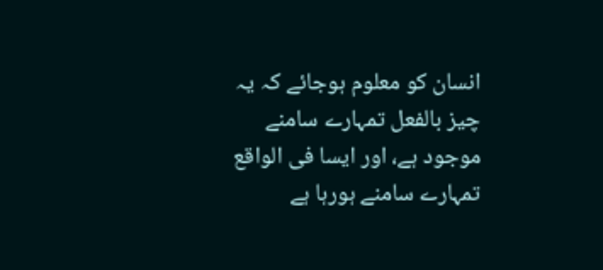انسان کو معلوم ہوجائے کہ یہ چیز بالفعل تمہارے سامنے موجود ہے، اور ایسا فی الواقع تمہارے سامنے ہورہا ہے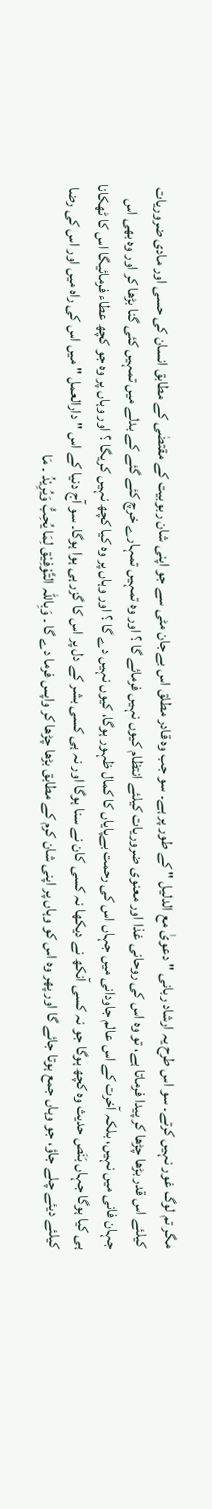مگر تم لوگ غور نہیں کرتے۔ سو اس طرح یہ ارشاد ربانی " دعویٰ مع الدلیل " کے طور پر ہے۔ سو جب وہ قادر مطلق اس بےجان مٹی سے جو اپنی شان ربوبیت کے مقتضٰی کے مطابق انسان کی حسی اور مادی ضروریات کیلئے اس قدر بڑھا چڑھا کر پیدا فرماتا ہے، تو وہ اس کی روحانی غذا اور معنوی ضروریات کیلئے انتظام کیوں نہیں فرمائے گا ؟ اور وہ تمہیں تمہارے خرچ کئے گئے کے بدلے میں تمہیں کئی گنا بڑھا کر اور وہ بھی اس جہان فانی میں نہیں، بلکہ آخرت کے اس عالم جاودانی میں جہاں اس کی رحمت بےپایاں کا کمال ظہور ہوگا، کیوں نہیں دے گا ؟ اور وہاں پر وہ کیا کچھ نہیں کریگا ؟ اور وہاں پر وہ جو کچھ عطاء فرمائیگا اس کا ٹھکانا ہی کیا ہوگا جہاں بَنَص حدیث وہ کچھ ہوگا جو نہ کسی آنکھ نے دیکھا نہ کسی کان نے سنا ہوگا اور نہ ہی کسی بشر کے دل پر اس کا گزر ہی ہوا ہوگا۔ سو آج دنیا کے اس " دارالعمل " میں اس کی راہ میں اور اس کی رضا کیلئے دیئے چلے جاؤ، جو وہاں جمع ہوتا جائے گا اور پھر وہ اس کو وہاں پر اپنی شان کرم کے مطابق بڑھا چڑھا کر واپس فرما دے گا ۔ وَبِاللّٰہ التَّوْفِیْق لِمَا یُحِبُّ وَیُرِیْدُ ۔ مَا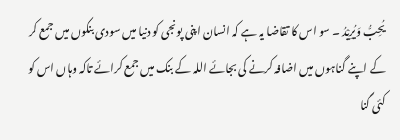یُحِبُّ وَیُرِیْدُ ۔ سو اس کا تقاضا یہ ہے کہ انسان اپنی پونجی کو دنیا میں سودی بنکوں میں جمع کر کے اپنے گناہوں میں اضافہ کرنے کی بجائے اللہ کے بنک میں جمع کرائے تاکہ وہاں اس کو کئی گنا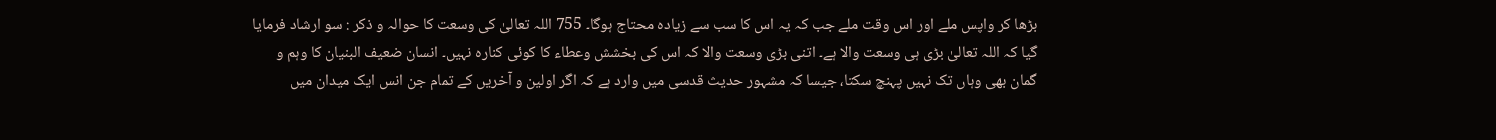بڑھا کر واپس ملے اور اس وقت ملے جب کہ یہ اس کا سب سے زیادہ محتاج ہوگا۔ 755 اللہ تعالیٰ کی وسعت کا حوالہ و ذکر : سو ارشاد فرمایا گیا کہ اللہ تعالیٰ بڑی ہی وسعت والا ہے۔ اتنی بڑی وسعت والا کہ اس کی بخشش وعطاء کا کوئی کنارہ نہیں۔ انسان ضعیف البنیان کا وہم و گمان بھی وہاں تک نہیں پہنچ سکتا، جیسا کہ مشہور حدیث قدسی میں وارد ہے کہ اگر اولین و آخریں کے تمام جن انس ایک میدان میں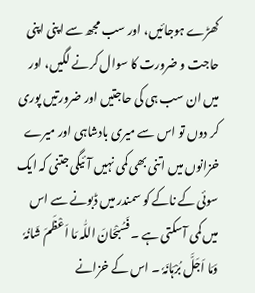کھڑے ہوجائیں، اور سب مجھ سے اپنی اپنی حاجت و ضرورت کا سوال کرنے لگیں، اور میں ان سب ہی کی حاجتیں اور ضرورتیں پوری کر دوں تو اس سے میری بادشاہی اور میرے خزانوں میں اتنی بھی کمی نہیں آئیگی جتنی کہ ایک سوئی کے ناکے کو سمندر میں ڈبونے سے اس میں کمی آسکتی ہے ۔ فَسُبْحَانَ اللّٰہ مَا اَعْظَمَ شَانُہٗ وَمَا اَجَلَّ بُرْہَانَہٗ ۔ اس کے خزانے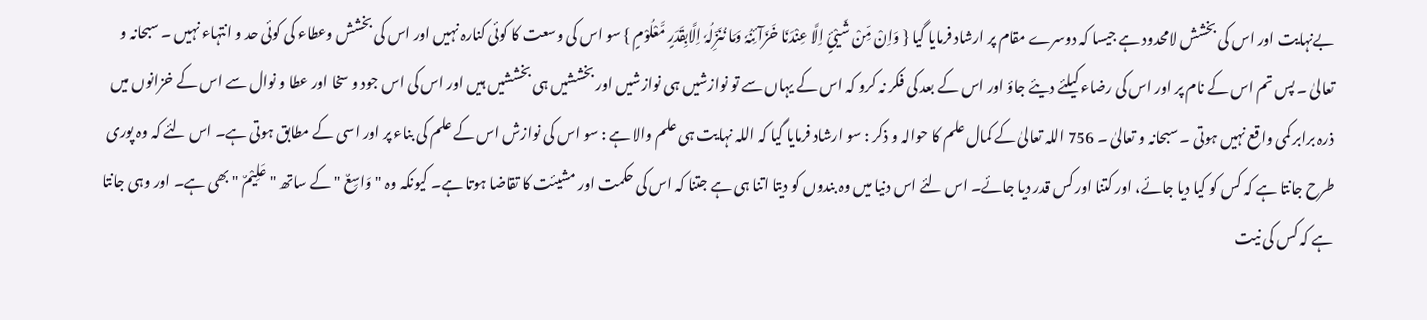بےنہایت اور اس کی بخشش لامحدود ہے جیسا کہ دوسرے مقام پر ارشاد فرمایا گیا { وَاِنْ مِّنْ شَیْئٍ اِلَّا عِنْدَنَا خَزَآئِنُہٗ وَمَا نُنَزِّلُہٗ اِلَّابِقَدَرٍ مَّعْلُوْمٍ } سو اس کی وسعت کا کوئی کنارہ نہیں اور اس کی بخشش وعطاء کی کوئی حد و انتہاء نہیں ۔ سبحانہ و تعالیٰ ۔ پس تم اس کے نام پر اور اس کی رضاء کیلئے دیئے جاؤ اور اس کے بعد کی فکر نہ کرو کہ اس کے یہاں سے تو نوازشیں ہی نوازشیں اور بخششیں ہی بخششیں ہیں اور اس کی اس جود و سخا اور عطا و نوال سے اس کے خزانوں میں ذرہ برابر کمی واقع نہیں ہوتی ۔ سبحانہ و تعالیٰ ۔ 756 اللہ تعالیٰ کے کمال علم کا حوالہ و ذکر : سو ارشاد فرمایا گیا کہ اللہ نہایت ہی علم والا ہے : سو اس کی نوازش اس کے علم کی بناء پر اور اسی کے مطابق ہوتی ہے۔ اس لئے کہ وہ پوری طرح جانتا ہے کہ کس کو کیا دیا جائے، اور کتنا اور کس قدر دیا جائے۔ اس لئے اس دنیا میں وہ بندوں کو دیتا اتنا ہی ہے جتنا کہ اس کی حکمت اور مشیئت کا تقاضا ہوتا ہے۔ کیونکہ وہ " وَاسِعٌ " کے ساتھ " عَلِیْمٌ " بھی ہے۔ اور وہی جانتا ہے کہ کس کی نیت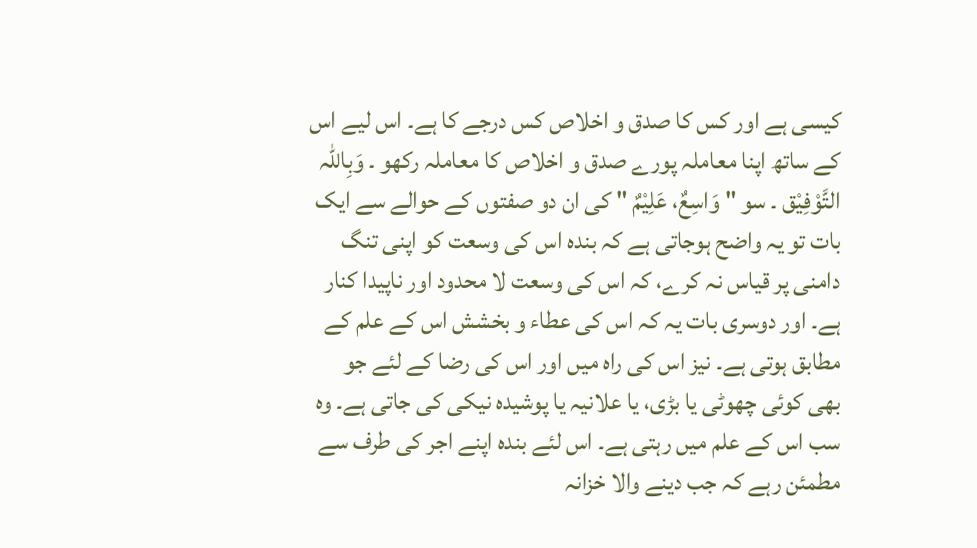کیسی ہے اور کس کا صدق و اخلاص کس درجے کا ہے۔ اس لیے اس کے ساتھ اپنا معاملہ پورے صدق و اخلاص کا معاملہ رکھو ۔ وَبِاللّٰہ التَّوْفِیْق ۔ سو " وَاسِعٌ، عَلِیْمٌ " کی ان دو صفتوں کے حوالے سے ایک بات تو یہ واضح ہوجاتی ہے کہ بندہ اس کی وسعت کو اپنی تنگ دامنی پر قیاس نہ کرے، کہ اس کی وسعت لا محدود اور ناپیدا کنار ہے۔ اور دوسری بات یہ کہ اس کی عطاء و بخشش اس کے علم کے مطابق ہوتی ہے۔ نیز اس کی راہ میں اور اس کی رضا کے لئے جو بھی کوئی چھوٹی یا بڑی، یا علانیہ یا پوشیدہ نیکی کی جاتی ہے۔ وہ سب اس کے علم میں رہتی ہے۔ اس لئے بندہ اپنے اجر کی طرف سے مطمئن رہے کہ جب دینے والا خزانہ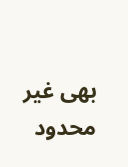بھی غیر محدود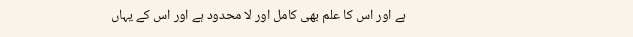ہے اور اس کا علم بھی کامل اور لا محدود ہے اور اس کے یہاں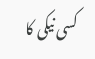کسی نیکی کا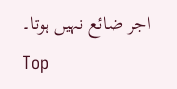اجر ضائع نہیں ہوتا۔
Top